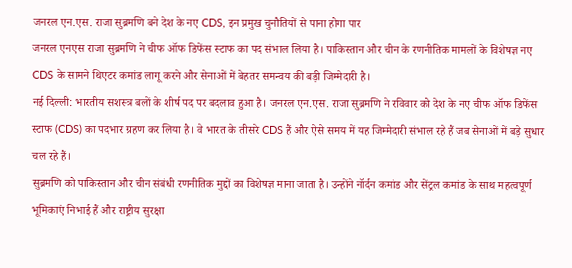जनरल एन.एस. राजा सुब्रमणि बने देश के नए CDS, इन प्रमुख चुनौतियों से पाना होगा पार
जनरल एनएस राजा सुब्रमणि ने चीफ ऑफ डिफेंस स्टाफ का पद संभाल लिया है। पाकिस्तान और चीन के रणनीतिक मामलों के विशेषज्ञ नए CDS के सामने थिएटर कमांड लागू करने और सेनाओं में बेहतर समन्वय की बड़ी जिम्मेदारी है।
नई दिल्ली: भारतीय सशस्त्र बलों के शीर्ष पद पर बदलाव हुआ है। जनरल एन.एस. राजा सुब्रमणि ने रविवार को देश के नए चीफ ऑफ डिफेंस स्टाफ (CDS) का पदभार ग्रहण कर लिया है। वे भारत के तीसरे CDS हैं और ऐसे समय में यह जिम्मेदारी संभाल रहे हैं जब सेनाओं में बड़े सुधार चल रहे हैं।
सुब्रमणि को पाकिस्तान और चीन संबंधी रणनीतिक मुद्दों का विशेषज्ञ माना जाता है। उन्होंने नॉर्दन कमांड और सेंट्रल कमांड के साथ महत्वपूर्ण भूमिकाएं निभाई हैं और राष्ट्रीय सुरक्षा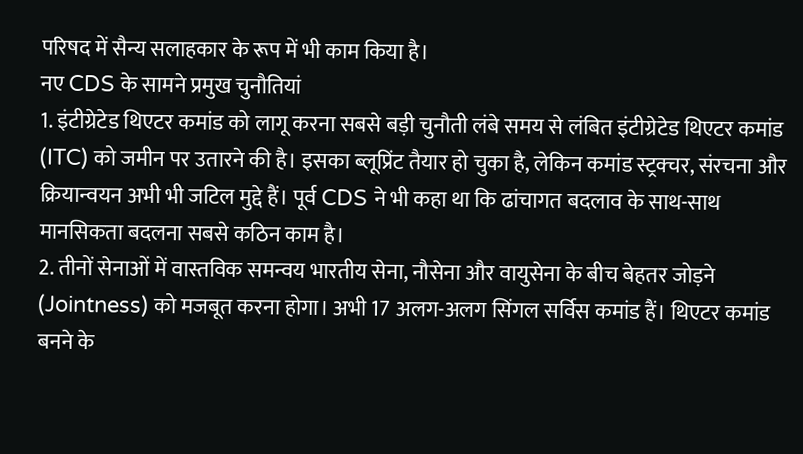परिषद में सैन्य सलाहकार के रूप में भी काम किया है।
नए CDS के सामने प्रमुख चुनौतियां
1. इंटीग्रेटेड थिएटर कमांड को लागू करना सबसे बड़ी चुनौती लंबे समय से लंबित इंटीग्रेटेड थिएटर कमांड (ITC) को जमीन पर उतारने की है। इसका ब्लूप्रिंट तैयार हो चुका है, लेकिन कमांड स्ट्रक्चर, संरचना और क्रियान्वयन अभी भी जटिल मुद्दे हैं। पूर्व CDS ने भी कहा था कि ढांचागत बदलाव के साथ-साथ मानसिकता बदलना सबसे कठिन काम है।
2. तीनों सेनाओं में वास्तविक समन्वय भारतीय सेना, नौसेना और वायुसेना के बीच बेहतर जोड़ने (Jointness) को मजबूत करना होगा। अभी 17 अलग-अलग सिंगल सर्विस कमांड हैं। थिएटर कमांड बनने के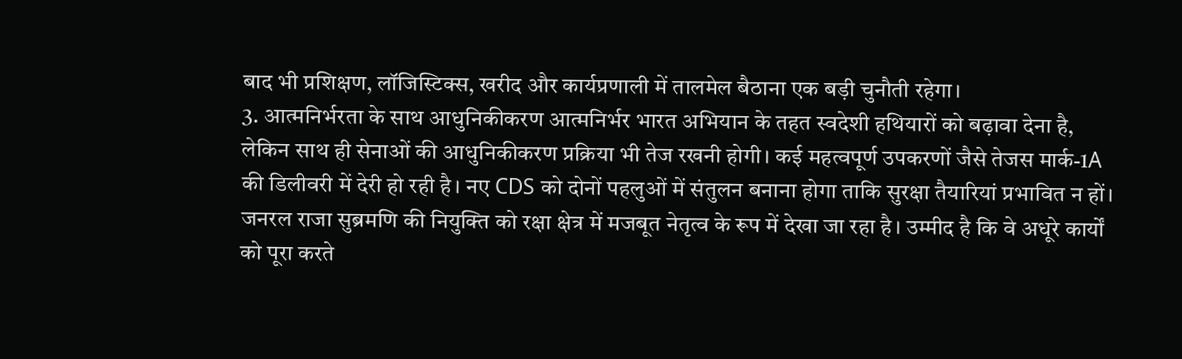बाद भी प्रशिक्षण, लॉजिस्टिक्स, खरीद और कार्यप्रणाली में तालमेल बैठाना एक बड़ी चुनौती रहेगा।
3. आत्मनिर्भरता के साथ आधुनिकीकरण आत्मनिर्भर भारत अभियान के तहत स्वदेशी हथियारों को बढ़ावा देना है, लेकिन साथ ही सेनाओं की आधुनिकीकरण प्रक्रिया भी तेज रखनी होगी। कई महत्वपूर्ण उपकरणों जैसे तेजस मार्क-1A की डिलीवरी में देरी हो रही है। नए CDS को दोनों पहलुओं में संतुलन बनाना होगा ताकि सुरक्षा तैयारियां प्रभावित न हों।
जनरल राजा सुब्रमणि की नियुक्ति को रक्षा क्षेत्र में मजबूत नेतृत्व के रूप में देखा जा रहा है। उम्मीद है कि वे अधूरे कार्यों को पूरा करते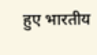हुए भारतीय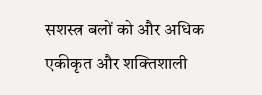सशस्त्र बलों को और अधिक एकीकृत और शक्तिशाली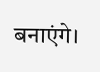बनाएंगे।